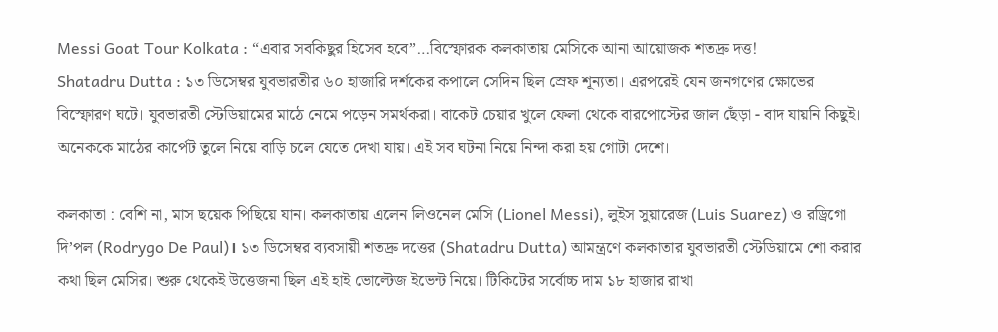Messi Goat Tour Kolkata : “এবার সবকিছুর হিসেব হবে”…বিস্ফোরক কলকাতায় মেসিকে আনা আয়োজক শতদ্রু দত্ত!
Shatadru Dutta : ১৩ ডিসেম্বর যুবভারতীর ৬০ হাজারি দর্শকের কপালে সেদিন ছিল স্রেফ শূন্যতা। এরপরেই যেন জনগণের ক্ষোভের বিস্ফোরণ ঘটে। যুবভারতী স্টেডিয়ামের মাঠে নেমে পড়েন সমর্থকরা। বাকেট চেয়ার খুলে ফেলা থেকে বারপোস্টের জাল ছেঁড়া - বাদ যায়নি কিছুই। অনেককে মাঠের কার্পেট তুলে নিয়ে বাড়ি চলে যেতে দেখা যায়। এই সব ঘটনা নিয়ে নিন্দা করা হয় গোটা দেশে।

কলকাতা : বেশি না, মাস ছয়েক পিছিয়ে যান। কলকাতায় এলেন লিওনেল মেসি (Lionel Messi), লুইস সুয়ারেজ (Luis Suarez) ও রড্রিগো দি’পল (Rodrygo De Paul)। ১৩ ডিসেম্বর ব্যবসায়ী শতদ্রু দত্তের (Shatadru Dutta) আমন্ত্রণে কলকাতার যুবভারতী স্টেডিয়ামে শো করার কথা ছিল মেসির। শুরু থেকেই উত্তেজনা ছিল এই হাই ভোল্টেজ ইভেন্ট নিয়ে। টিকিটের সর্বোচ্চ দাম ১৮ হাজার রাখা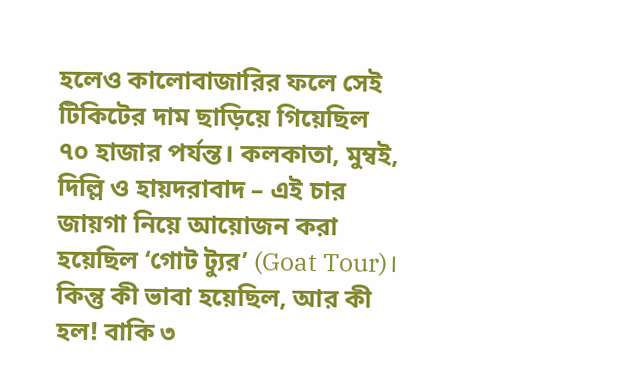হলেও কালোবাজারির ফলে সেই টিকিটের দাম ছাড়িয়ে গিয়েছিল ৭০ হাজার পর্যন্ত। কলকাতা, মুম্বই, দিল্লি ও হায়দরাবাদ – এই চার জায়গা নিয়ে আয়োজন করা হয়েছিল ‘গোট ট্যুর’ (Goat Tour)। কিন্তু কী ভাবা হয়েছিল, আর কী হল! বাকি ৩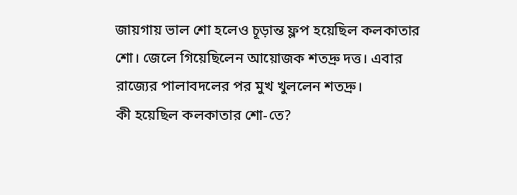জায়গায় ভাল শো হলেও চূড়ান্ত ফ্লপ হয়েছিল কলকাতার শো। জেলে গিয়েছিলেন আয়োজক শতদ্রু দত্ত। এবার রাজ্যের পালাবদলের পর মুখ খুললেন শতদ্রু।
কী হয়েছিল কলকাতার শো-তে?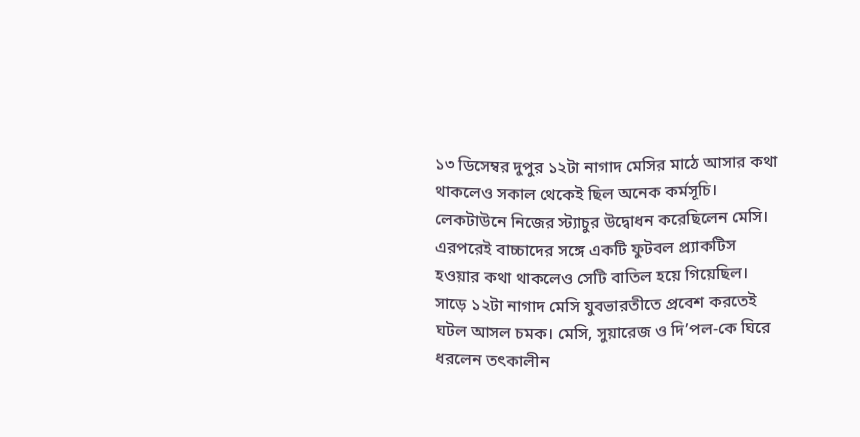১৩ ডিসেম্বর দুপুর ১২টা নাগাদ মেসির মাঠে আসার কথা থাকলেও সকাল থেকেই ছিল অনেক কর্মসূচি। লেকটাউনে নিজের স্ট্যাচুর উদ্বোধন করেছিলেন মেসি। এরপরেই বাচ্চাদের সঙ্গে একটি ফুটবল প্র্যাকটিস হওয়ার কথা থাকলেও সেটি বাতিল হয়ে গিয়েছিল। সাড়ে ১২টা নাগাদ মেসি যুবভারতীতে প্রবেশ করতেই ঘটল আসল চমক। মেসি, সুয়ারেজ ও দি’পল-কে ঘিরে ধরলেন তৎকালীন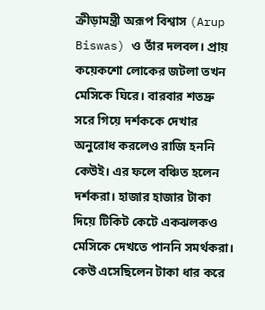ক্রীড়ামন্ত্রী অরূপ বিশ্বাস (Arup Biswas) ও তাঁর দলবল। প্রায় কয়েকশো লোকের জটলা তখন মেসিকে ঘিরে। বারবার শতদ্রু সরে গিয়ে দর্শককে দেখার অনুরোধ করলেও রাজি হননি কেউই। এর ফলে বঞ্চিত হলেন দর্শকরা। হাজার হাজার টাকা দিয়ে টিকিট কেটে একঝলকও মেসিকে দেখতে পাননি সমর্থকরা। কেউ এসেছিলেন টাকা ধার করে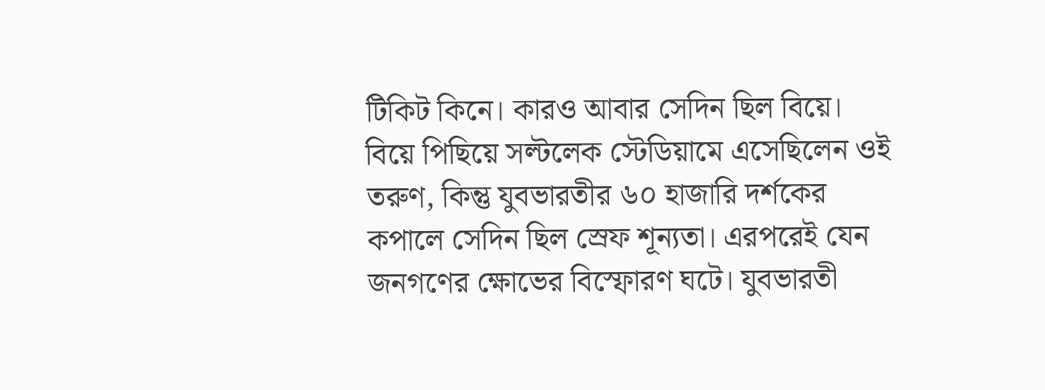টিকিট কিনে। কারও আবার সেদিন ছিল বিয়ে। বিয়ে পিছিয়ে সল্টলেক স্টেডিয়ামে এসেছিলেন ওই তরুণ, কিন্তু যুবভারতীর ৬০ হাজারি দর্শকের কপালে সেদিন ছিল স্রেফ শূন্যতা। এরপরেই যেন জনগণের ক্ষোভের বিস্ফোরণ ঘটে। যুবভারতী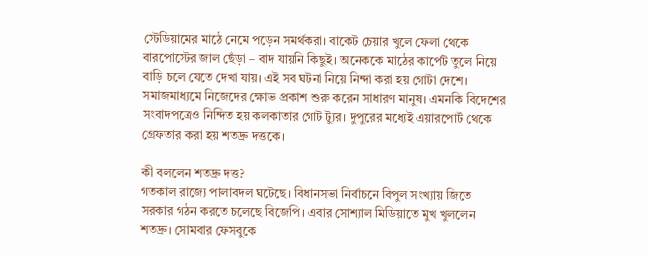স্টেডিয়ামের মাঠে নেমে পড়েন সমর্থকরা। বাকেট চেয়ার খুলে ফেলা থেকে বারপোস্টের জাল ছেঁড়া – বাদ যায়নি কিছুই। অনেককে মাঠের কার্পেট তুলে নিয়ে বাড়ি চলে যেতে দেখা যায়। এই সব ঘটনা নিয়ে নিন্দা করা হয় গোটা দেশে। সমাজমাধ্যমে নিজেদের ক্ষোভ প্রকাশ শুরু করেন সাধারণ মানুষ। এমনকি বিদেশের সংবাদপত্রেও নিন্দিত হয় কলকাতার গোট ট্যুর। দুপুরের মধ্যেই এয়ারপোর্ট থেকে গ্রেফতার করা হয় শতদ্রু দত্তকে।

কী বললেন শতদ্রু দত্ত?
গতকাল রাজ্যে পালাবদল ঘটেছে। বিধানসভা নির্বাচনে বিপুল সংখ্যায় জিতে সরকার গঠন করতে চলেছে বিজেপি। এবার সোশ্যাল মিডিয়াতে মুখ খুললেন শতদ্রু। সোমবার ফেসবুকে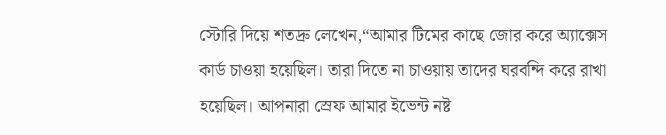স্টোরি দিয়ে শতদ্রু লেখেন,“আমার টিমের কাছে জোর করে অ্যাক্সেস কার্ড চাওয়া হয়েছিল। তারা দিতে না চাওয়ায় তাদের ঘরবন্দি করে রাখা হয়েছিল। আপনারা স্রেফ আমার ইভেন্ট নষ্ট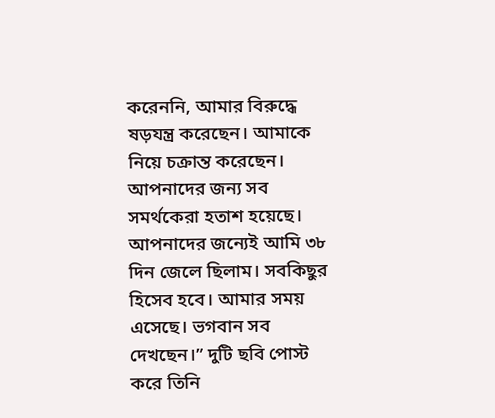করেননি, আমার বিরুদ্ধে ষড়যন্ত্র করেছেন। আমাকে নিয়ে চক্রান্ত করেছেন। আপনাদের জন্য সব সমর্থকেরা হতাশ হয়েছে। আপনাদের জন্যেই আমি ৩৮ দিন জেলে ছিলাম। সবকিছুর হিসেব হবে। আমার সময় এসেছে। ভগবান সব দেখছেন।” দুটি ছবি পোস্ট করে তিনি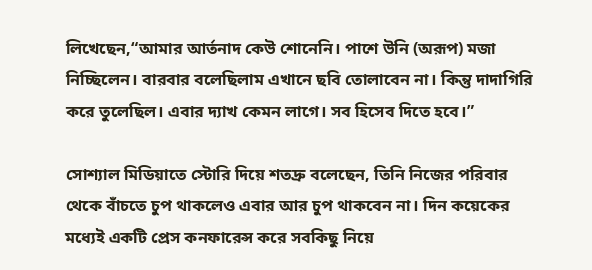লিখেছেন,“আমার আর্তনাদ কেউ শোনেনি। পাশে উনি (অরূপ) মজা নিচ্ছিলেন। বারবার বলেছিলাম এখানে ছবি তোলাবেন না। কিন্তু দাদাগিরি করে তুলেছিল। এবার দ্যাখ কেমন লাগে। সব হিসেব দিতে হবে।”

সোশ্যাল মিডিয়াতে স্টোরি দিয়ে শতদ্রু বলেছেন, তিনি নিজের পরিবার থেকে বাঁচতে চুপ থাকলেও এবার আর চুপ থাকবেন না। দিন কয়েকের মধ্যেই একটি প্রেস কনফারেন্স করে সবকিছু নিয়ে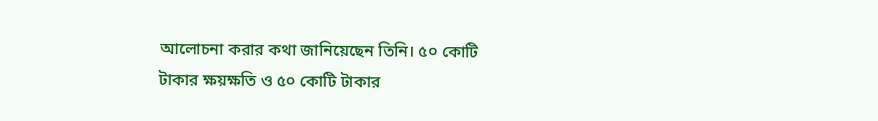আলোচনা করার কথা জানিয়েছেন তিনি। ৫০ কোটি টাকার ক্ষয়ক্ষতি ও ৫০ কোটি টাকার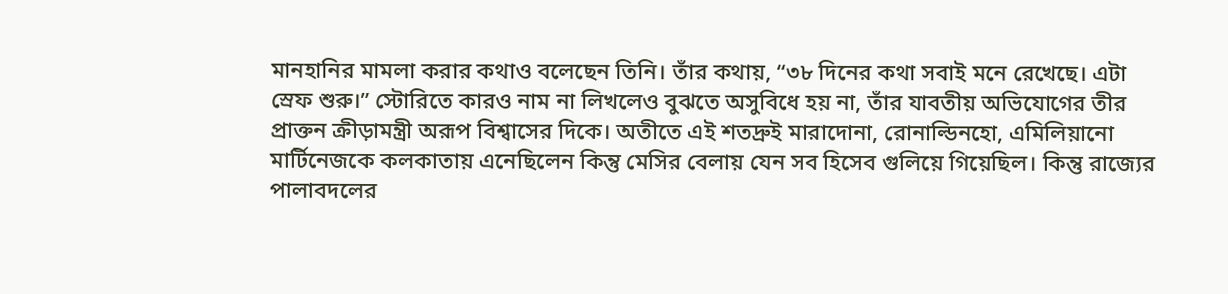মানহানির মামলা করার কথাও বলেছেন তিনি। তাঁর কথায়, “৩৮ দিনের কথা সবাই মনে রেখেছে। এটা স্রেফ শুরু।” স্টোরিতে কারও নাম না লিখলেও বুঝতে অসুবিধে হয় না, তাঁর যাবতীয় অভিযোগের তীর প্রাক্তন ক্রীড়ামন্ত্রী অরূপ বিশ্বাসের দিকে। অতীতে এই শতদ্রুই মারাদোনা, রোনাল্ডিনহো, এমিলিয়ানো মার্টিনেজকে কলকাতায় এনেছিলেন কিন্তু মেসির বেলায় যেন সব হিসেব গুলিয়ে গিয়েছিল। কিন্তু রাজ্যের পালাবদলের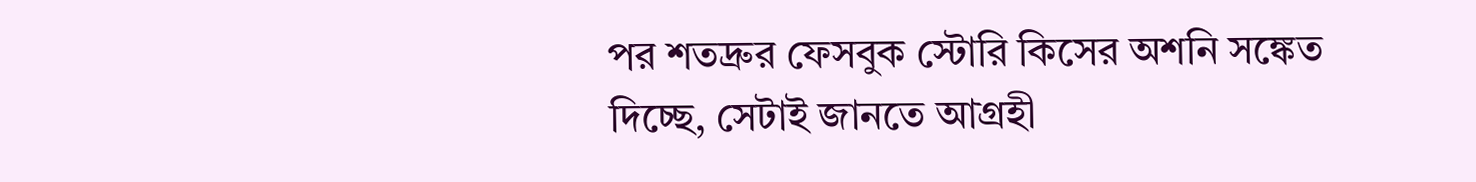পর শতদ্রুর ফেসবুক স্টোরি কিসের অশনি সঙ্কেত দিচ্ছে, সেটাই জানতে আগ্রহী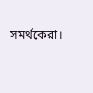সমর্থকেরা।